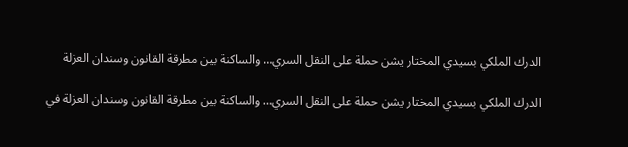الدرك الملكي بسيدي المختار يشن حملة على النقل السري… والساكنة بين مطرقة القانون وسندان العزلة

الدرك الملكي بسيدي المختار يشن حملة على النقل السري… والساكنة بين مطرقة القانون وسندان العزلة في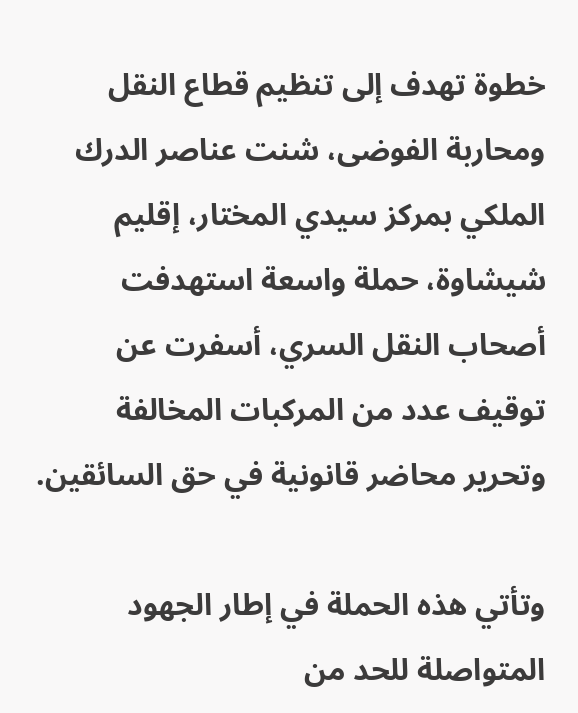خطوة تهدف إلى تنظيم قطاع النقل ومحاربة الفوضى، شنت عناصر الدرك الملكي بمركز سيدي المختار، إقليم شيشاوة، حملة واسعة استهدفت أصحاب النقل السري، أسفرت عن توقيف عدد من المركبات المخالفة وتحرير محاضر قانونية في حق السائقين.

وتأتي هذه الحملة في إطار الجهود المتواصلة للحد من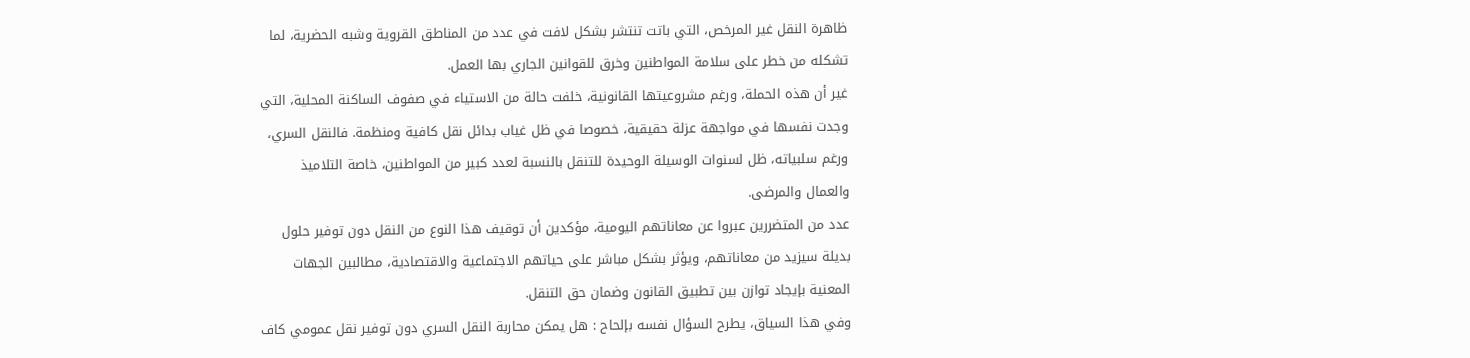ظاهرة النقل غير المرخص، التي باتت تنتشر بشكل لافت في عدد من المناطق القروية وشبه الحضرية، لما تشكله من خطر على سلامة المواطنين وخرق للقوانين الجاري بها العمل.
غير أن هذه الحملة، ورغم مشروعيتها القانونية، خلفت حالة من الاستياء في صفوف الساكنة المحلية، التي وجدت نفسها في مواجهة عزلة حقيقية، خصوصا في ظل غياب بدائل نقل كافية ومنظمة. فالنقل السري، ورغم سلبياته، ظل لسنوات الوسيلة الوحيدة للتنقل بالنسبة لعدد كبير من المواطنين، خاصة التلاميذ والعمال والمرضى.
عدد من المتضررين عبروا عن معاناتهم اليومية، مؤكدين أن توقيف هذا النوع من النقل دون توفير حلول بديلة سيزيد من معاناتهم، ويؤثر بشكل مباشر على حياتهم الاجتماعية والاقتصادية، مطالبين الجهات المعنية بإيجاد توازن بين تطبيق القانون وضمان حق التنقل.
وفي هذا السياق، يطرح السؤال نفسه بإلحاح : هل يمكن محاربة النقل السري دون توفير نقل عمومي كاف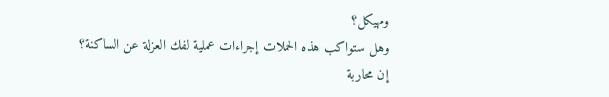ومهيكل؟
وهل ستواكب هذه الحملات إجراءات عملية لفك العزلة عن الساكنة؟
إن محاربة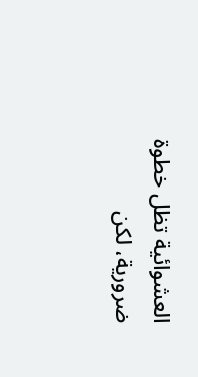العشوائية تظل خطوة ضرورية، لكن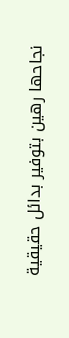نجاحها رهين بتوفير بدائل حقيقية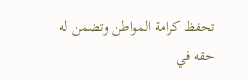تحفظ كرامة المواطن وتضمن له حقه في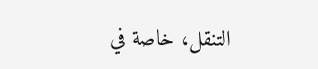التنقل، خاصة في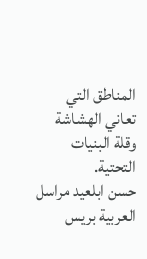المناطق التي تعاني الهشاشة وقلة البنيات التحتية.
حسن ابلعيد مراسل العربية بريس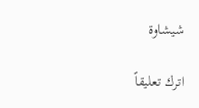شيشاوة

اترك تعليقاً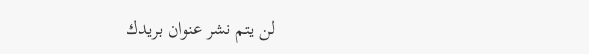لن يتم نشر عنوان بريدك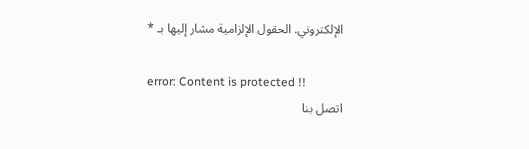الإلكتروني. الحقول الإلزامية مشار إليها بـ *

error: Content is protected !!
اتصل بنا